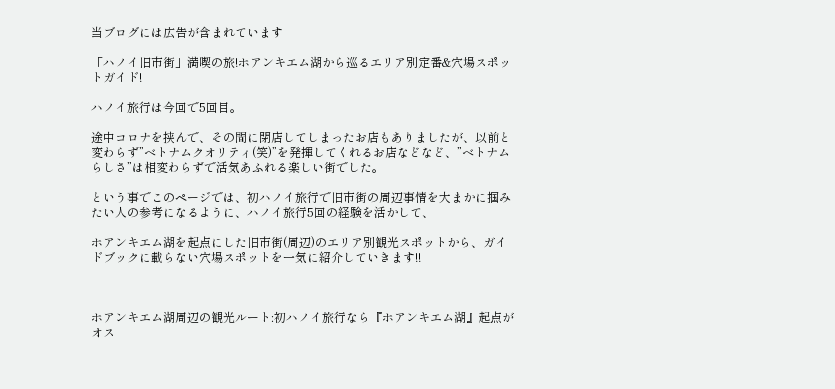当ブログには広告が含まれています

「ハノイ旧市街」満喫の旅!ホアンキエム湖から巡るエリア別定番&穴場スポットガイド!

ハノイ旅行は今回で5回目。

途中コロナを挟んで、その間に閉店してしまったお店もありましたが、以前と変わらず”ベトナムクオリティ(笑)”を発揮してくれるお店などなど、”ベトナムらしさ”は相変わらずで活気あふれる楽しい街でした。

という事でこのページでは、初ハノイ旅行で旧市街の周辺事情を大まかに掴みたい人の参考になるように、ハノイ旅行5回の経験を活かして、

ホアンキエム湖を起点にした旧市街(周辺)のエリア別観光スポットから、ガイドブックに載らない穴場スポットを一気に紹介していきます!!



ホアンキエム湖周辺の観光ルート:初ハノイ旅行なら『ホアンキエム湖』起点がオス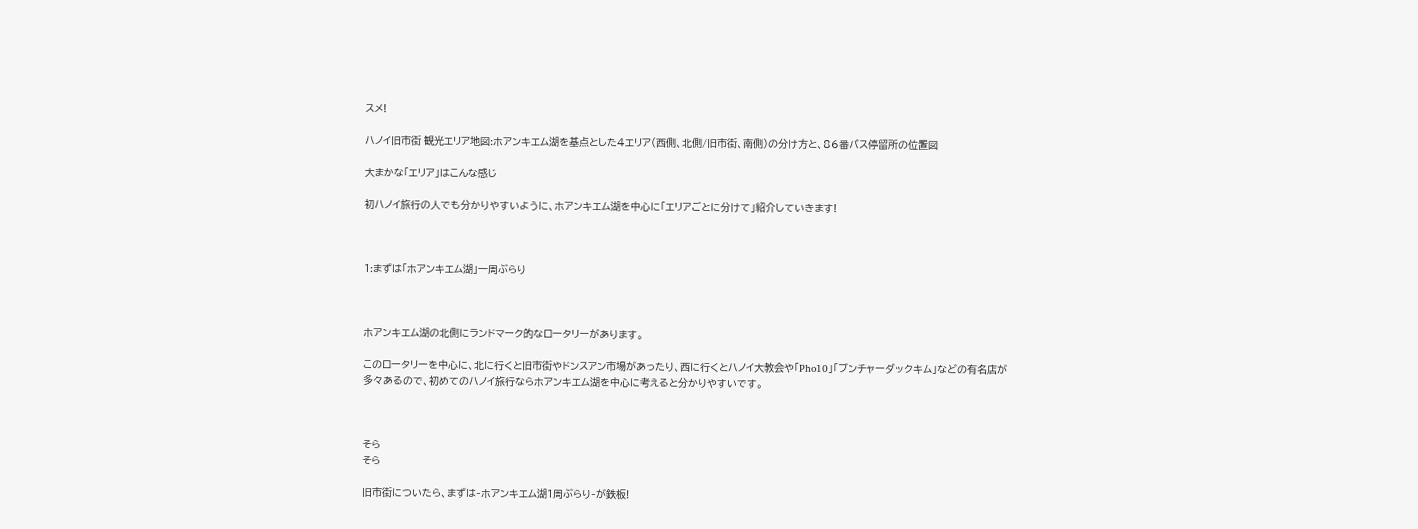スメ!

ハノイ旧市街 観光エリア地図:ホアンキエム湖を基点とした4エリア(西側、北側/旧市街、南側)の分け方と、86番バス停留所の位置図

大まかな「エリア」はこんな感じ

初ハノイ旅行の人でも分かりやすいように、ホアンキエム湖を中心に「エリアごとに分けて」紹介していきます!



1:まずは「ホアンキエム湖」一周ぶらり



ホアンキエム湖の北側にランドマーク的なロータリーがあります。

このロータリーを中心に、北に行くと旧市街やドンスアン市場があったり、西に行くとハノイ大教会や「Pho10」「ブンチャーダックキム」などの有名店が多々あるので、初めてのハノイ旅行ならホアンキエム湖を中心に考えると分かりやすいです。



そら
そら

旧市街についたら、まずは‐ホアンキエム湖1周ぶらり‐が鉄板!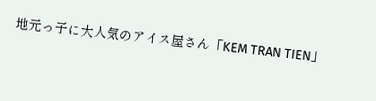地元っ子に大人気のアイス屋さん「KEM TRAN TIEN」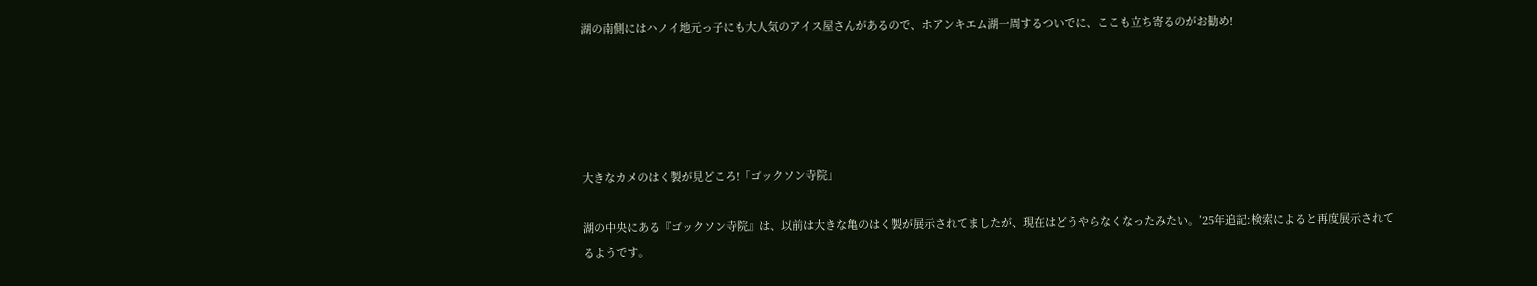湖の南側にはハノイ地元っ子にも大人気のアイス屋さんがあるので、ホアンキエム湖一周するついでに、ここも立ち寄るのがお勧め!





大きなカメのはく製が見どころ!「ゴックソン寺院」

湖の中央にある『ゴックソン寺院』は、以前は大きな亀のはく製が展示されてましたが、現在はどうやらなくなったみたい。’25年追記:検索によると再度展示されてるようです。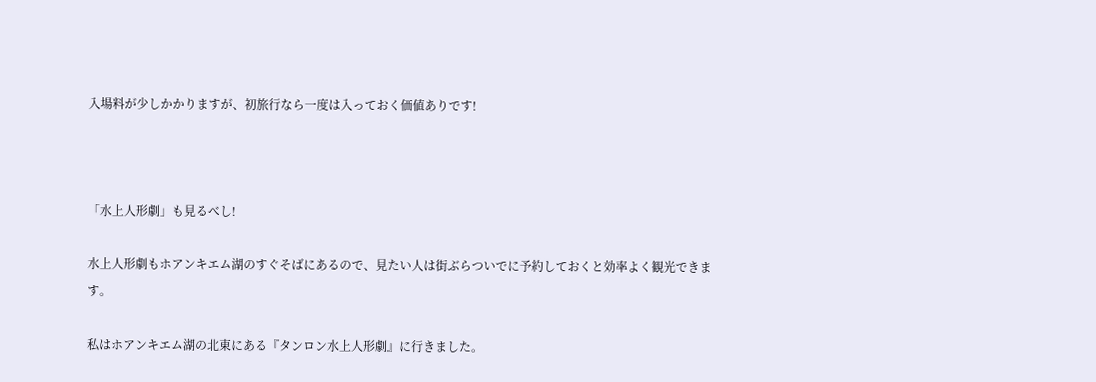入場料が少しかかりますが、初旅行なら一度は入っておく価値ありです!



「水上人形劇」も見るべし!

水上人形劇もホアンキエム湖のすぐそばにあるので、見たい人は街ぶらついでに予約しておくと効率よく観光できます。

私はホアンキエム湖の北東にある『タンロン水上人形劇』に行きました。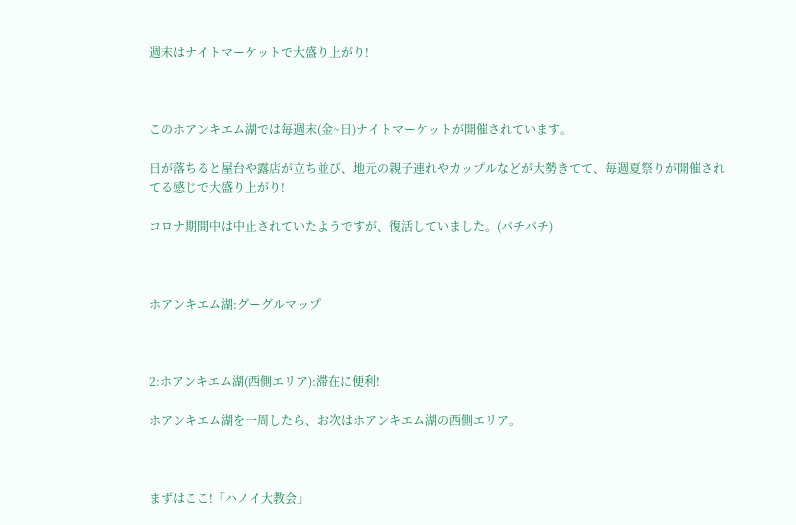週末はナイトマーケットで大盛り上がり!



このホアンキエム湖では毎週末(金~日)ナイトマーケットが開催されています。

日が落ちると屋台や露店が立ち並び、地元の親子連れやカップルなどが大勢きてて、毎週夏祭りが開催されてる感じで大盛り上がり!

コロナ期間中は中止されていたようですが、復活していました。(パチパチ)



ホアンキエム湖:グーグルマップ



2:ホアンキエム湖(西側エリア):滞在に便利!

ホアンキエム湖を一周したら、お次はホアンキエム湖の西側エリア。



まずはここ!「ハノイ大教会」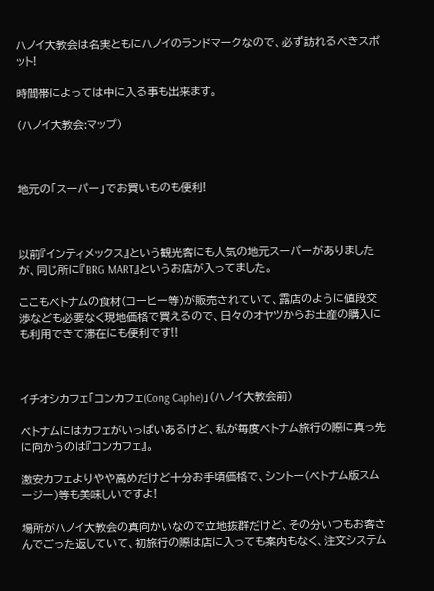ハノイ大教会は名実ともにハノイのランドマークなので、必ず訪れるべきスポット!

時間帯によっては中に入る事も出来ます。

(ハノイ大教会:マップ)



地元の「スーパー」でお買いものも便利!



以前『インティメックス』という観光客にも人気の地元スーパーがありましたが、同じ所に『BRG MART』というお店が入ってました。

ここもベトナムの食材(コーヒー等)が販売されていて、露店のように値段交渉なども必要なく現地価格で買えるので、日々のオヤツからお土産の購入にも利用できて滞在にも便利です!!



イチオシカフェ「コンカフェ(Cong Caphe)」(ハノイ大教会前)

ベトナムにはカフェがいっぱいあるけど、私が毎度ベトナム旅行の際に真っ先に向かうのは『コンカフェ』。

激安カフェよりやや高めだけど十分お手頃価格で、シントー(ベトナム版スムージー)等も美味しいですよ!

場所がハノイ大教会の真向かいなので立地抜群だけど、その分いつもお客さんでごった返していて、初旅行の際は店に入っても案内もなく、注文システム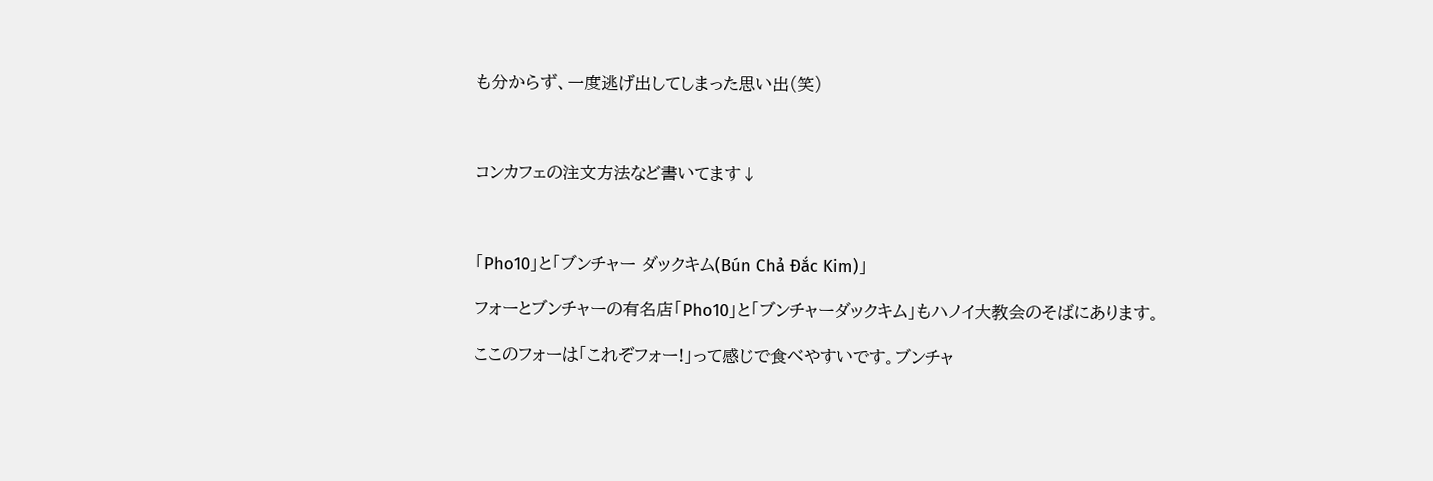も分からず、一度逃げ出してしまった思い出(笑)



コンカフェの注文方法など書いてます↓



「Pho10」と「ブンチャー ダックキム(Bún Chả Đắc Kim)」

フォーとブンチャーの有名店「Pho10」と「ブンチャーダックキム」もハノイ大教会のそばにあります。

ここのフォーは「これぞフォー!」って感じで食べやすいです。ブンチャ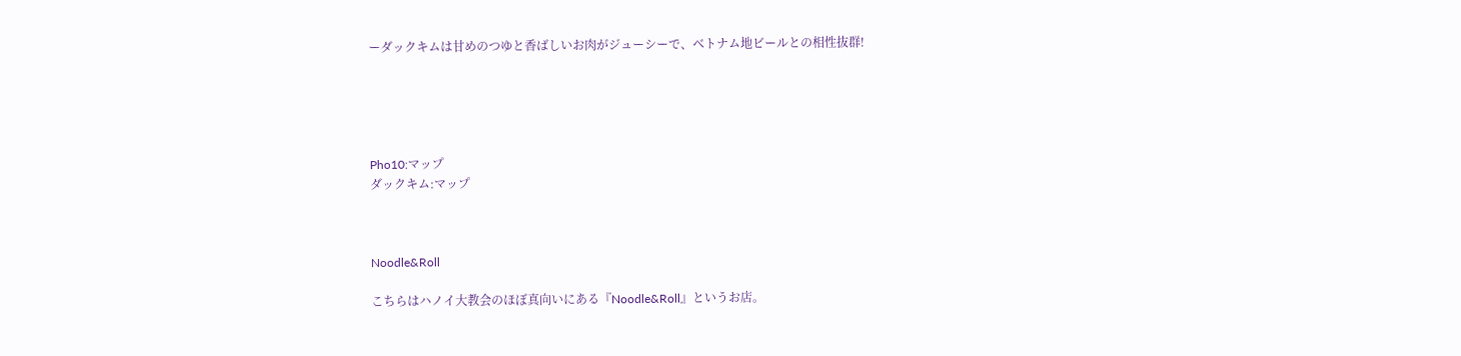ーダックキムは甘めのつゆと香ばしいお肉がジューシーで、ベトナム地ビールとの相性抜群!





Pho10:マップ
ダックキム:マップ



Noodle&Roll

こちらはハノイ大教会のほぼ真向いにある『Noodle&Roll』というお店。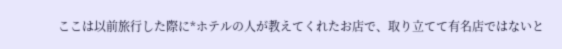ここは以前旅行した際に*ホテルの人が教えてくれたお店で、取り立てて有名店ではないと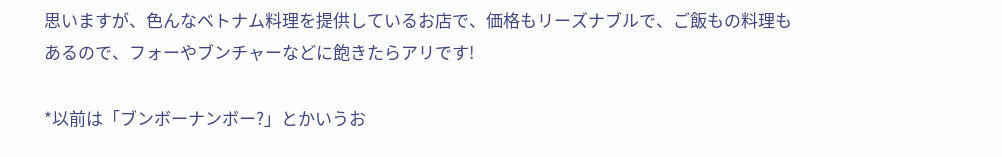思いますが、色んなベトナム料理を提供しているお店で、価格もリーズナブルで、ご飯もの料理もあるので、フォーやブンチャーなどに飽きたらアリです!

*以前は「ブンボーナンボー?」とかいうお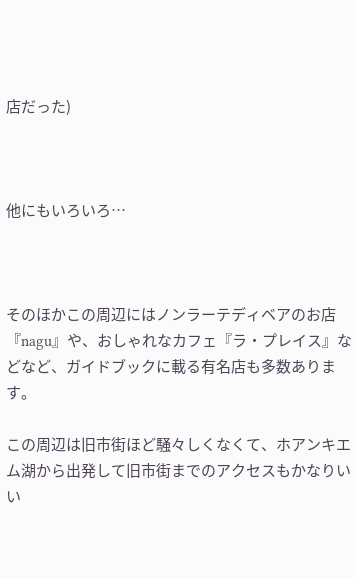店だった)



他にもいろいろ…



そのほかこの周辺にはノンラーテディベアのお店『nagu』や、おしゃれなカフェ『ラ・プレイス』などなど、ガイドブックに載る有名店も多数あります。

この周辺は旧市街ほど騒々しくなくて、ホアンキエム湖から出発して旧市街までのアクセスもかなりいい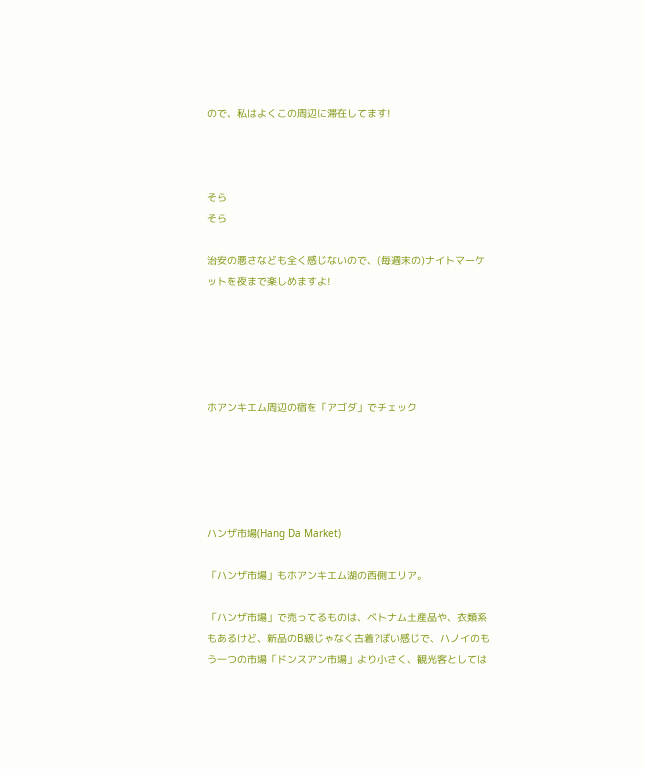ので、私はよくこの周辺に滞在してます!



そら
そら

治安の悪さなども全く感じないので、(毎週末の)ナイトマーケットを夜まで楽しめますよ!





ホアンキエム周辺の宿を「アゴダ」でチェック





ハンザ市場(Hang Da Market)

「ハンザ市場」もホアンキエム湖の西側エリア。

「ハンザ市場」で売ってるものは、ベトナム土産品や、衣類系もあるけど、新品のB級じゃなく古着?ぽい感じで、ハノイのもう一つの市場「ドンスアン市場」より小さく、観光客としては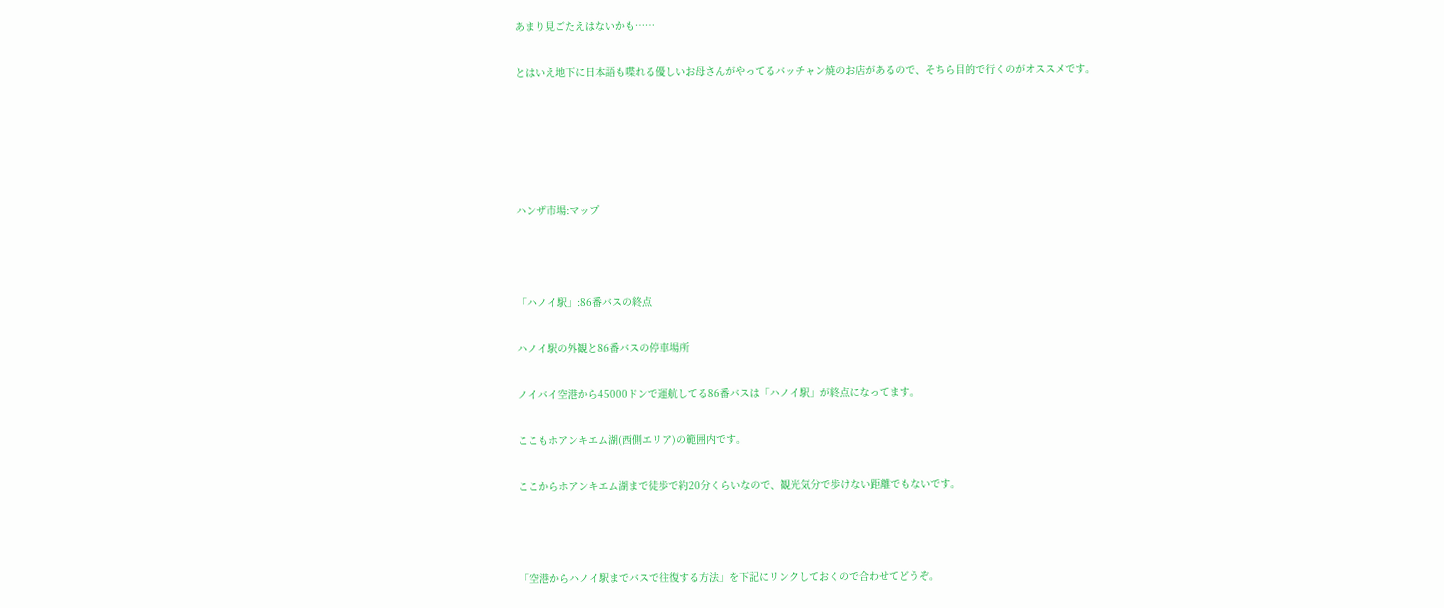あまり見ごたえはないかも……

とはいえ地下に日本語も喋れる優しいお母さんがやってるバッチャン焼のお店があるので、そちら目的で行くのがオススメです。





ハンザ市場:マップ



「ハノイ駅」:86番バスの終点

ハノイ駅の外観と86番バスの停車場所

ノイバイ空港から45000ドンで運航してる86番バスは「ハノイ駅」が終点になってます。

ここもホアンキエム湖(西側エリア)の範囲内です。

ここからホアンキエム湖まで徒歩で約20分くらいなので、観光気分で歩けない距離でもないです。



「空港からハノイ駅までバスで往復する方法」を下記にリンクしておくので合わせてどうぞ。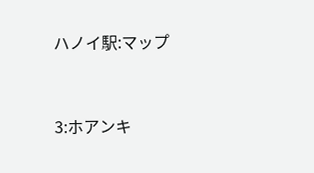ハノイ駅:マップ



3:ホアンキ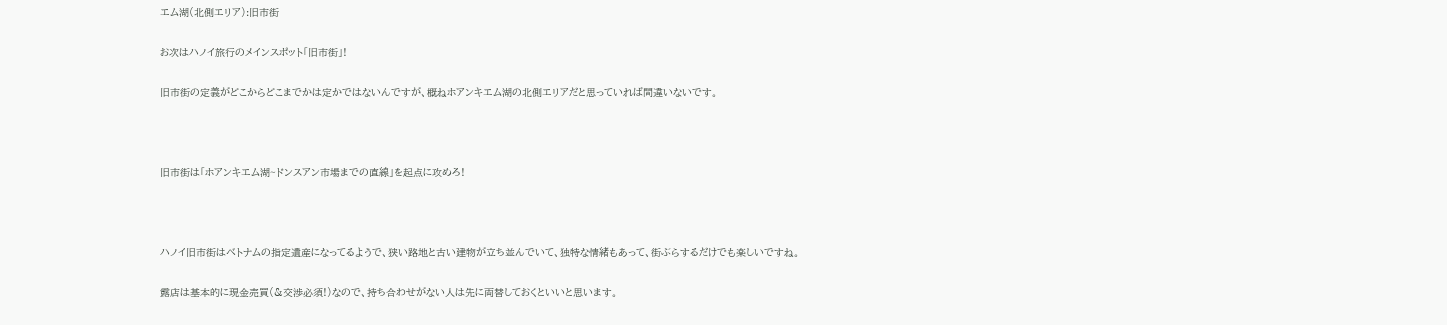エム湖(北側エリア):旧市街

お次はハノイ旅行のメインスポット「旧市街」!

旧市街の定義がどこからどこまでかは定かではないんですが、概ねホアンキエム湖の北側エリアだと思っていれば間違いないです。



旧市街は「ホアンキエム湖~ドンスアン市場までの直線」を起点に攻めろ!



ハノイ旧市街はベトナムの指定遺産になってるようで、狭い路地と古い建物が立ち並んでいて、独特な情緒もあって、街ぶらするだけでも楽しいですね。

露店は基本的に現金売買(&交渉必須!)なので、持ち合わせがない人は先に両替しておくといいと思います。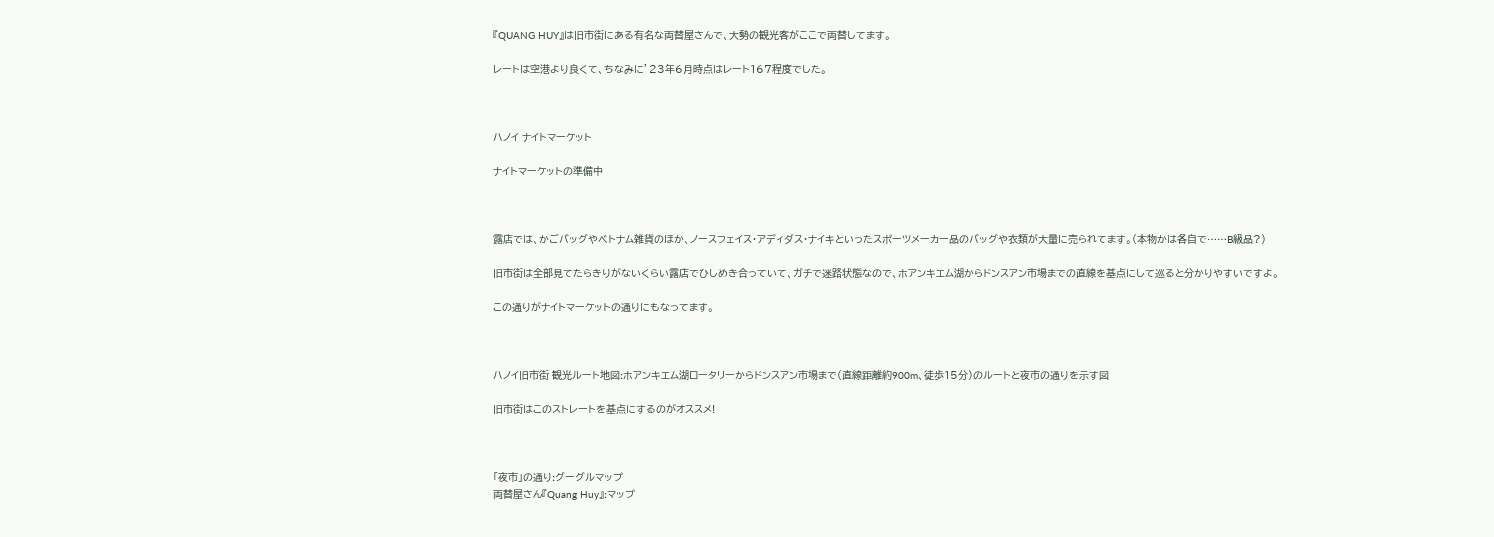『QUANG HUY』は旧市街にある有名な両替屋さんで、大勢の観光客がここで両替してます。

レートは空港より良くて、ちなみに’23年6月時点はレート167程度でした。



ハノイ ナイトマーケット

ナイトマーケットの準備中



露店では、かごバッグやベトナム雑貨のほか、ノースフェイス・アディダス・ナイキといったスポーツメーカー品のバッグや衣類が大量に売られてます。(本物かは各自で……B級品?)

旧市街は全部見てたらきりがないくらい露店でひしめき合っていて、ガチで迷路状態なので、ホアンキエム湖からドンスアン市場までの直線を基点にして巡ると分かりやすいですよ。

この通りがナイトマーケットの通りにもなってます。



ハノイ旧市街 観光ルート地図:ホアンキエム湖ロータリーからドンスアン市場まで(直線距離約900m、徒歩15分)のルートと夜市の通りを示す図

旧市街はこのストレートを基点にするのがオススメ!



「夜市」の通り:グーグルマップ
両替屋さん『Quang Huy』:マップ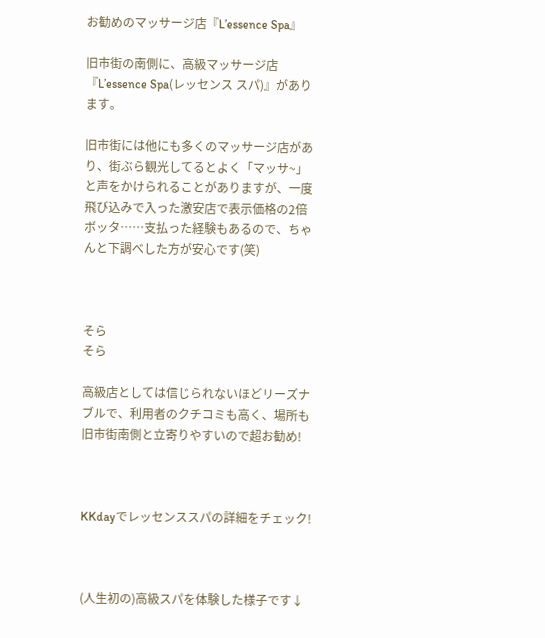お勧めのマッサージ店『L’essence Spa』

旧市街の南側に、高級マッサージ店『L’essence Spa(レッセンス スパ)』があります。

旧市街には他にも多くのマッサージ店があり、街ぶら観光してるとよく「マッサ~」と声をかけられることがありますが、一度飛び込みで入った激安店で表示価格の2倍ボッタ……支払った経験もあるので、ちゃんと下調べした方が安心です(笑)



そら
そら

高級店としては信じられないほどリーズナブルで、利用者のクチコミも高く、場所も旧市街南側と立寄りやすいので超お勧め!



KKdayでレッセンススパの詳細をチェック!



(人生初の)高級スパを体験した様子です↓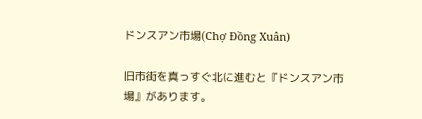ドンスアン市場(Chợ Đồng Xuân)

旧市街を真っすぐ北に進むと『ドンスアン市場』があります。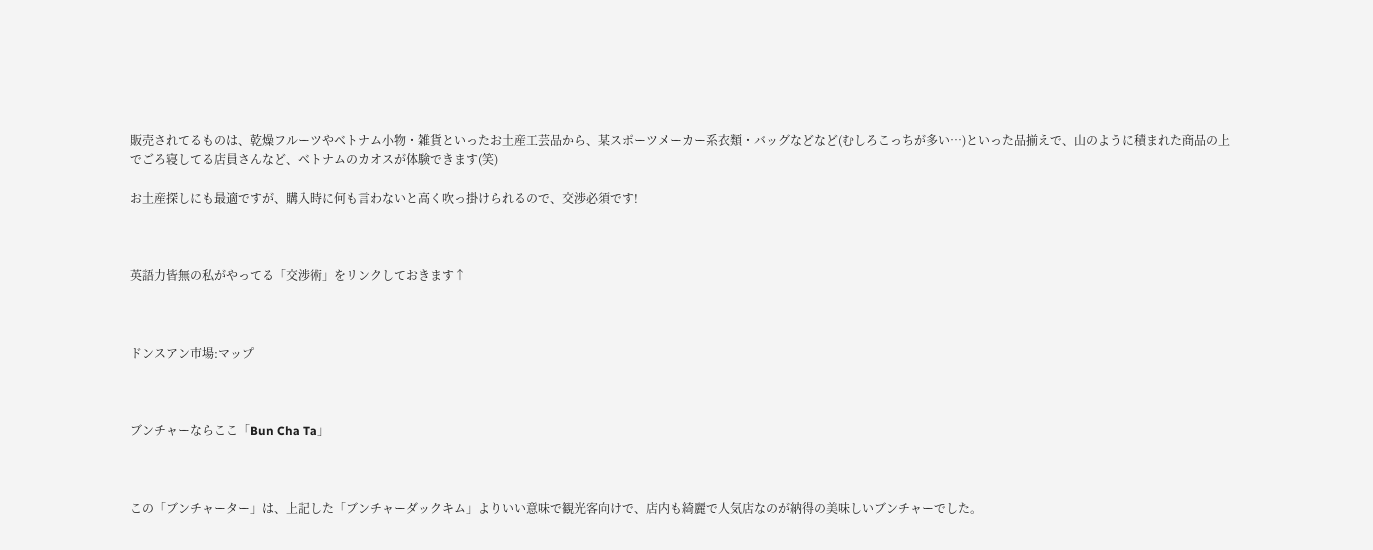販売されてるものは、乾燥フルーツやベトナム小物・雑貨といったお土産工芸品から、某スポーツメーカー系衣類・バッグなどなど(むしろこっちが多い…)といった品揃えで、山のように積まれた商品の上でごろ寝してる店員さんなど、ベトナムのカオスが体験できます(笑)

お土産探しにも最適ですが、購入時に何も言わないと高く吹っ掛けられるので、交渉必須です!



英語力皆無の私がやってる「交渉術」をリンクしておきます↑



ドンスアン市場:マップ



ブンチャーならここ「Bun Cha Ta」



この「ブンチャーター」は、上記した「ブンチャーダックキム」よりいい意味で観光客向けで、店内も綺麗で人気店なのが納得の美味しいブンチャーでした。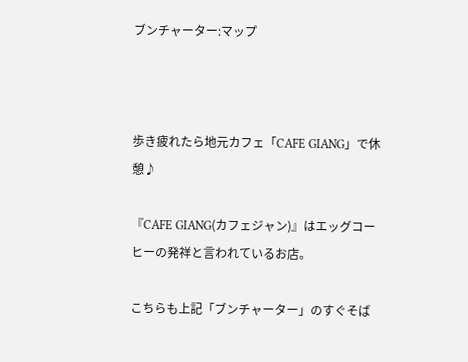ブンチャーター:マップ



歩き疲れたら地元カフェ「CAFE GIANG」で休憩♪

『CAFE GIANG(カフェジャン)』はエッグコーヒーの発祥と言われているお店。

こちらも上記「ブンチャーター」のすぐそば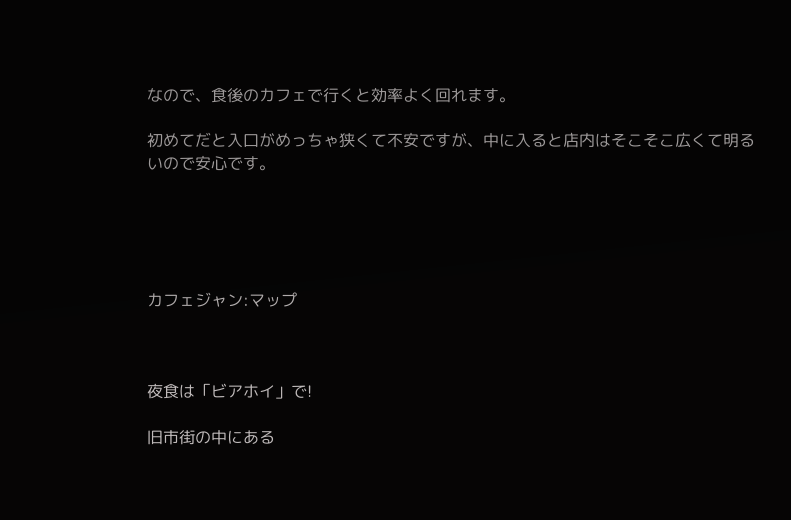なので、食後のカフェで行くと効率よく回れます。

初めてだと入口がめっちゃ狭くて不安ですが、中に入ると店内はそこそこ広くて明るいので安心です。





カフェジャン:マップ



夜食は「ビアホイ」で!

旧市街の中にある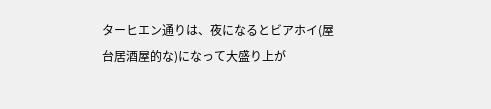ターヒエン通りは、夜になるとビアホイ(屋台居酒屋的な)になって大盛り上が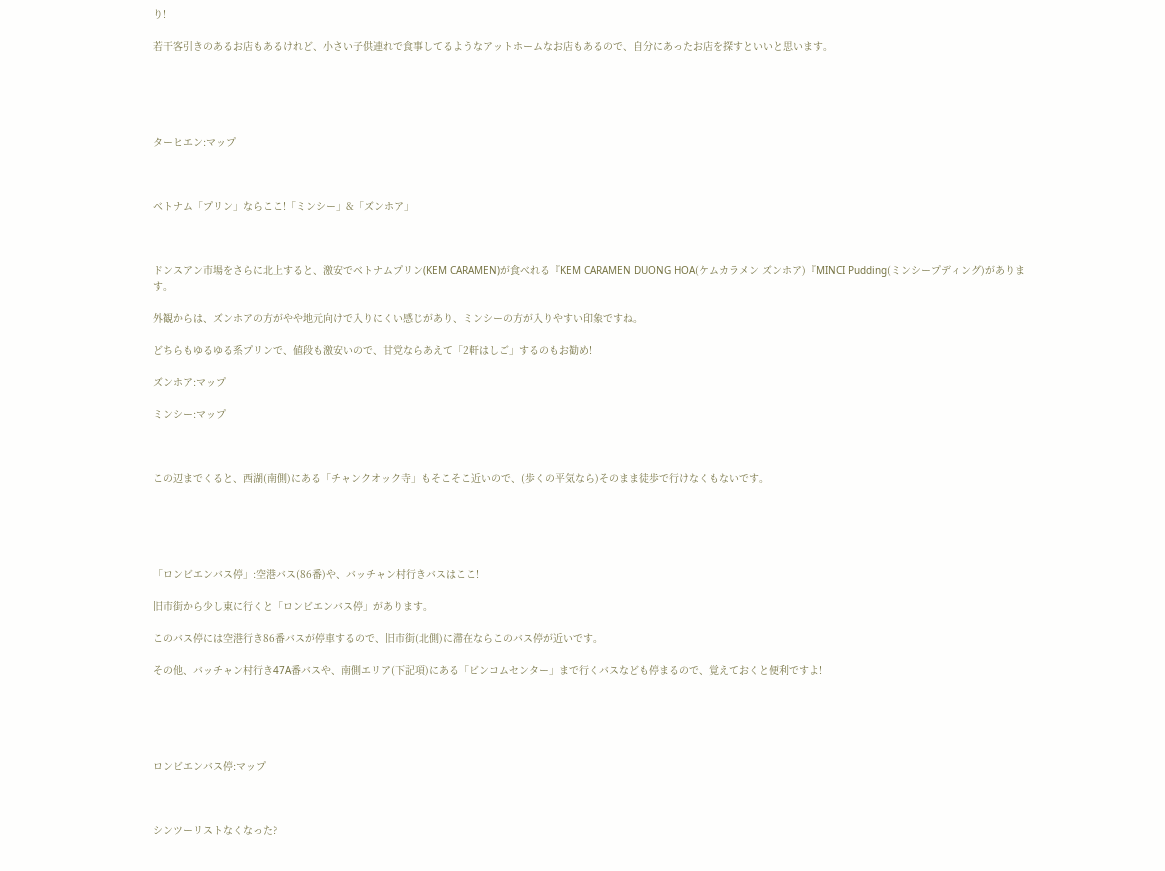り!

若干客引きのあるお店もあるけれど、小さい子供連れで食事してるようなアットホームなお店もあるので、自分にあったお店を探すといいと思います。





ターヒエン:マップ



ベトナム「プリン」ならここ!「ミンシー」&「ズンホア」



ドンスアン市場をさらに北上すると、激安でベトナムプリン(KEM CARAMEN)が食べれる『KEM CARAMEN DUONG HOA(ケムカラメン ズンホア)『MINCI Pudding(ミンシープディング)があります。

外観からは、ズンホアの方がやや地元向けで入りにくい感じがあり、ミンシーの方が入りやすい印象ですね。

どちらもゆるゆる系プリンで、値段も激安いので、甘党ならあえて「2軒はしご」するのもお勧め!

ズンホア:マップ

ミンシー:マップ



この辺までくると、西湖(南側)にある「チャンクオック寺」もそこそこ近いので、(歩くの平気なら)そのまま徒歩で行けなくもないです。





「ロンビエンバス停」:空港バス(86番)や、バッチャン村行きバスはここ!

旧市街から少し東に行くと「ロンビエンバス停」があります。

このバス停には空港行き86番バスが停車するので、旧市街(北側)に滞在ならこのバス停が近いです。

その他、バッチャン村行き47A番バスや、南側エリア(下記項)にある「ビンコムセンター」まで行くバスなども停まるので、覚えておくと便利ですよ!





ロンビエンバス停:マップ



シンツーリストなくなった?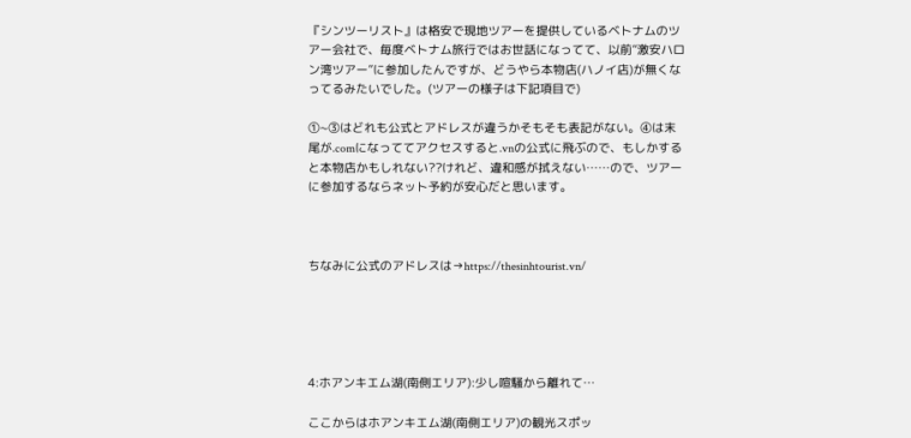『シンツーリスト』は格安で現地ツアーを提供しているベトナムのツアー会社で、毎度ベトナム旅行ではお世話になってて、以前”激安ハロン湾ツアー”に参加したんですが、どうやら本物店(ハノイ店)が無くなってるみたいでした。(ツアーの様子は下記項目で)

①~③はどれも公式とアドレスが違うかそもそも表記がない。④は末尾が.comになっててアクセスすると.vnの公式に飛ぶので、もしかすると本物店かもしれない??けれど、違和感が拭えない……ので、ツアーに参加するならネット予約が安心だと思います。



ちなみに公式のアドレスは→https://thesinhtourist.vn/





4:ホアンキエム湖(南側エリア):少し喧騒から離れて…

ここからはホアンキエム湖(南側エリア)の観光スポッ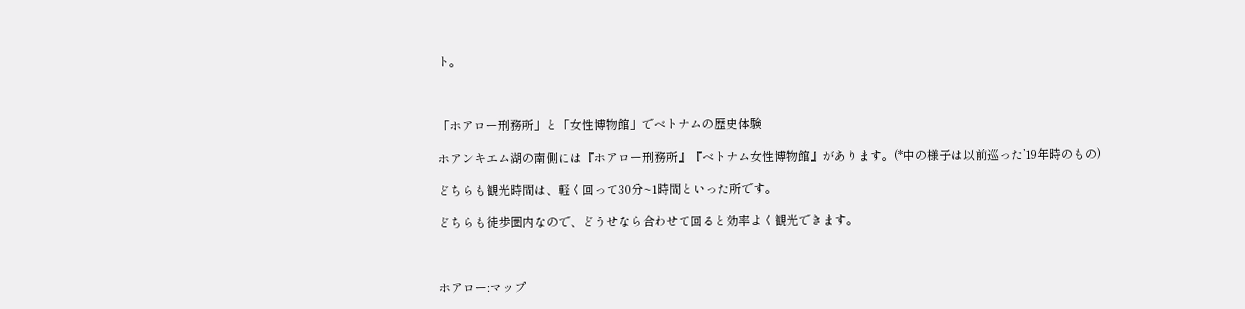ト。



「ホアロー刑務所」と「女性博物館」でベトナムの歴史体験

ホアンキエム湖の南側には『ホアロー刑務所』『ベトナム女性博物館』があります。(*中の様子は以前巡った’19年時のもの)

どちらも観光時間は、軽く回って30分~1時間といった所です。

どちらも徒歩圏内なので、どうせなら合わせて回ると効率よく観光できます。



ホアロー:マップ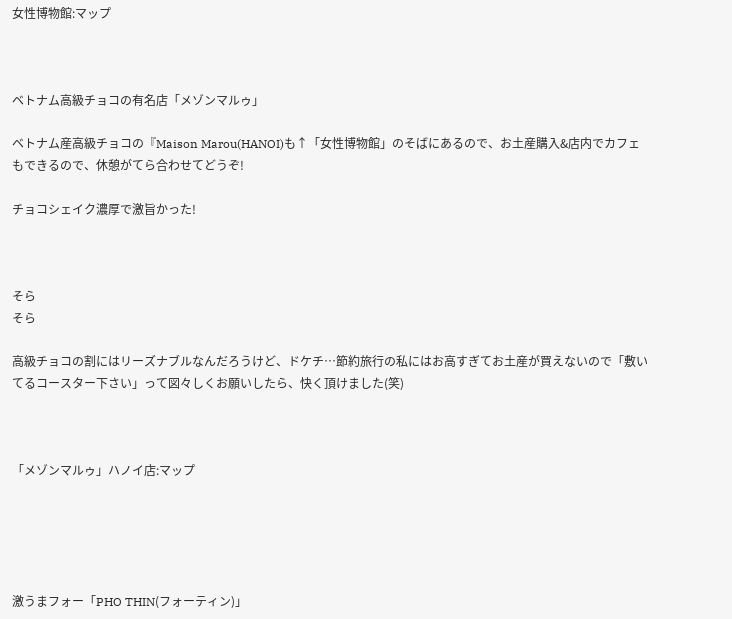女性博物館:マップ



ベトナム高級チョコの有名店「メゾンマルゥ」

ベトナム産高級チョコの『Maison Marou(HANOI)も↑「女性博物館」のそばにあるので、お土産購入&店内でカフェもできるので、休憩がてら合わせてどうぞ!

チョコシェイク濃厚で激旨かった!



そら
そら

高級チョコの割にはリーズナブルなんだろうけど、ドケチ…節約旅行の私にはお高すぎてお土産が買えないので「敷いてるコースター下さい」って図々しくお願いしたら、快く頂けました(笑)



「メゾンマルゥ」ハノイ店:マップ





激うまフォー「PHO THIN(フォーティン)」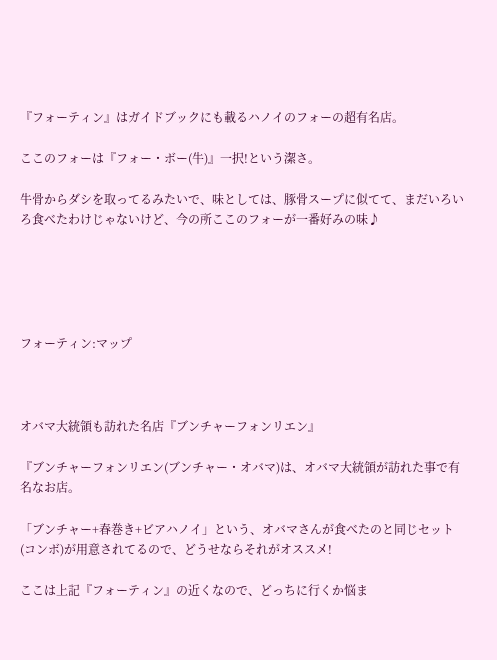『フォーティン』はガイドブックにも載るハノイのフォーの超有名店。

ここのフォーは『フォー・ボー(牛)』一択!という潔さ。

牛骨からダシを取ってるみたいで、味としては、豚骨スープに似てて、まだいろいろ食べたわけじゃないけど、今の所ここのフォーが一番好みの味♪





フォーティン:マップ



オバマ大統領も訪れた名店『ブンチャーフォンリエン』

『ブンチャーフォンリエン(ブンチャー・オバマ)は、オバマ大統領が訪れた事で有名なお店。

「ブンチャー+春巻き+ビアハノイ」という、オバマさんが食べたのと同じセット(コンボ)が用意されてるので、どうせならそれがオススメ!

ここは上記『フォーティン』の近くなので、どっちに行くか悩ま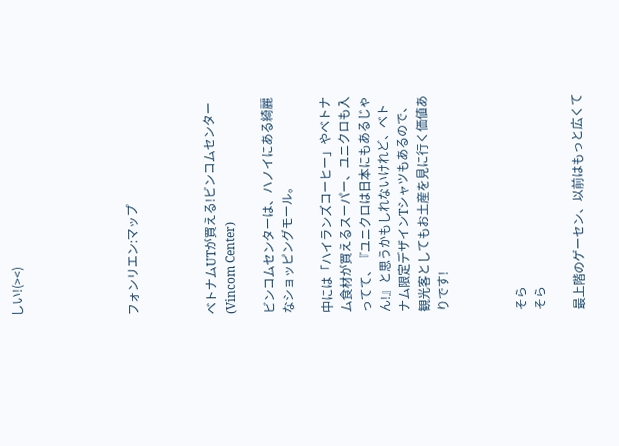しい!(><)





フォンリエン:マップ



ベトナムUTが買える!ビンコムセンター(Vincom Center)

ビンコムセンターは、ハノイにある綺麗なショッピングモール。

中には「ハイランズコーヒー」やベトナム食材が買えるスーパー、ユニクロも入ってて、『ユニクロは日本にもあるじゃん!』と思うかもしれないけれど、ベトナム限定デザインTシャツもあるので、観光客としてもお土産を見に行く価値ありです!



そら
そら

最上階のゲーセン、以前はもっと広くて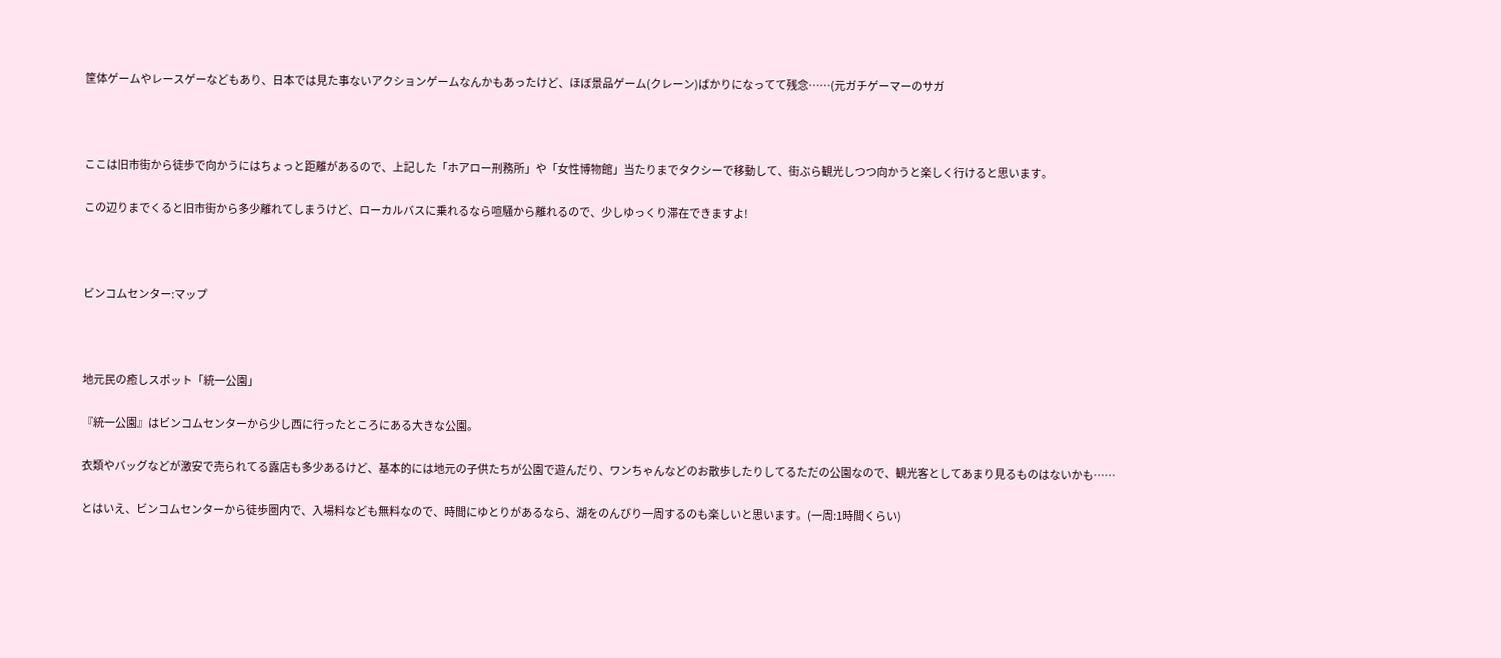筐体ゲームやレースゲーなどもあり、日本では見た事ないアクションゲームなんかもあったけど、ほぼ景品ゲーム(クレーン)ばかりになってて残念……(元ガチゲーマーのサガ



ここは旧市街から徒歩で向かうにはちょっと距離があるので、上記した「ホアロー刑務所」や「女性博物館」当たりまでタクシーで移動して、街ぶら観光しつつ向かうと楽しく行けると思います。

この辺りまでくると旧市街から多少離れてしまうけど、ローカルバスに乗れるなら喧騒から離れるので、少しゆっくり滞在できますよ!



ビンコムセンター:マップ



地元民の癒しスポット「統一公園」

『統一公園』はビンコムセンターから少し西に行ったところにある大きな公園。

衣類やバッグなどが激安で売られてる露店も多少あるけど、基本的には地元の子供たちが公園で遊んだり、ワンちゃんなどのお散歩したりしてるただの公園なので、観光客としてあまり見るものはないかも……

とはいえ、ビンコムセンターから徒歩圏内で、入場料なども無料なので、時間にゆとりがあるなら、湖をのんびり一周するのも楽しいと思います。(一周:1時間くらい)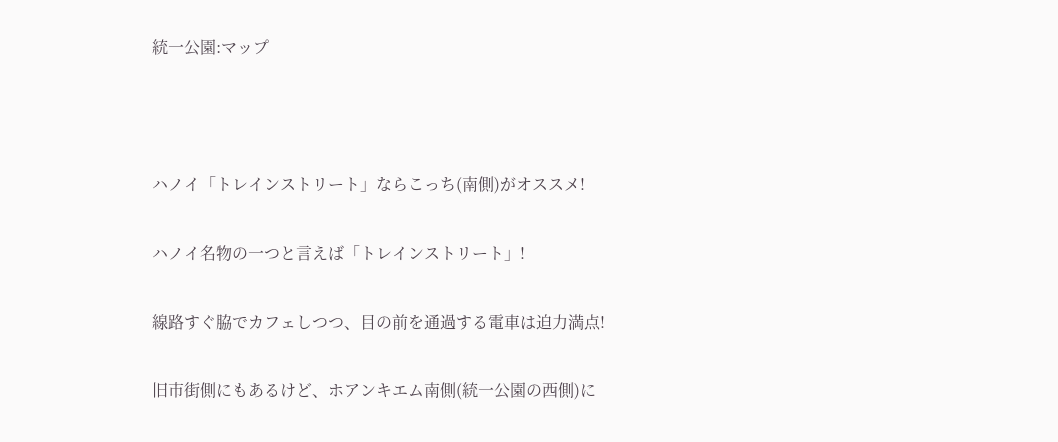統一公園:マップ



ハノイ「トレインストリート」ならこっち(南側)がオススメ!

ハノイ名物の一つと言えば「トレインストリート」!

線路すぐ脇でカフェしつつ、目の前を通過する電車は迫力満点!

旧市街側にもあるけど、ホアンキエム南側(統一公園の西側)に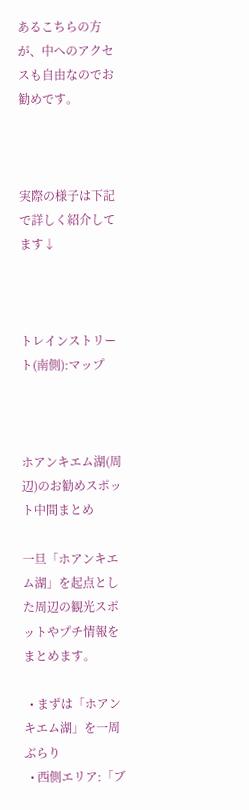あるこちらの方が、中へのアクセスも自由なのでお勧めです。



実際の様子は下記で詳しく紹介してます↓



トレインストリート(南側):マップ



ホアンキエム湖(周辺)のお勧めスポット中間まとめ

一旦「ホアンキエム湖」を起点とした周辺の観光スポットやプチ情報をまとめます。

  • まずは「ホアンキエム湖」を一周ぶらり
  • 西側エリア:「ブ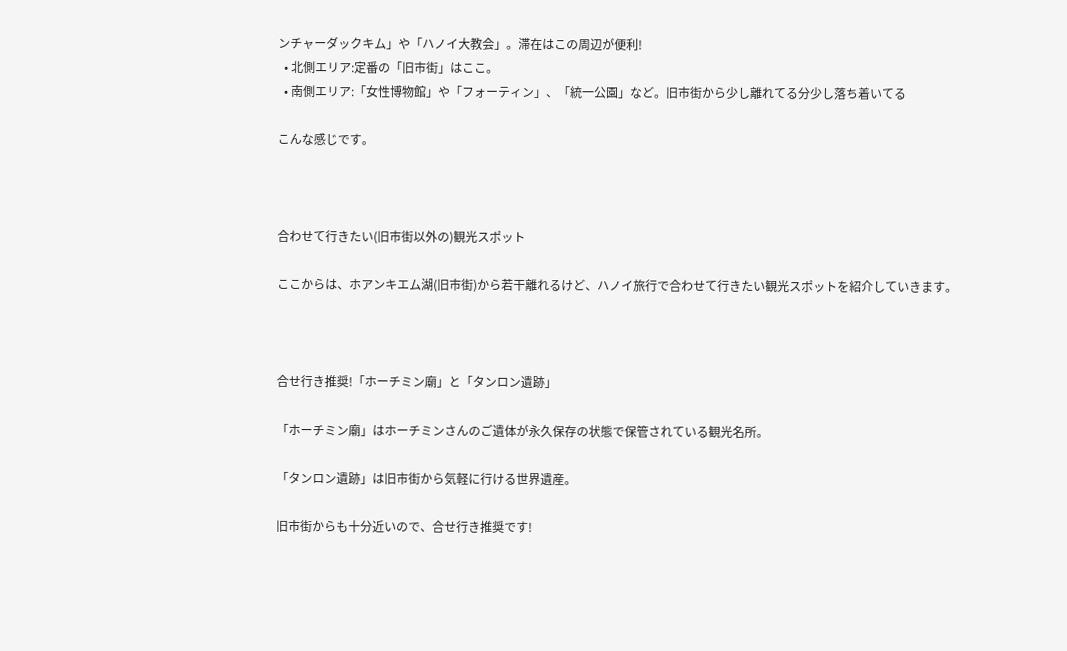ンチャーダックキム」や「ハノイ大教会」。滞在はこの周辺が便利!
  • 北側エリア:定番の「旧市街」はここ。
  • 南側エリア:「女性博物館」や「フォーティン」、「統一公園」など。旧市街から少し離れてる分少し落ち着いてる

こんな感じです。



合わせて行きたい(旧市街以外の)観光スポット

ここからは、ホアンキエム湖(旧市街)から若干離れるけど、ハノイ旅行で合わせて行きたい観光スポットを紹介していきます。



合せ行き推奨!「ホーチミン廟」と「タンロン遺跡」

「ホーチミン廟」はホーチミンさんのご遺体が永久保存の状態で保管されている観光名所。

「タンロン遺跡」は旧市街から気軽に行ける世界遺産。

旧市街からも十分近いので、合せ行き推奨です!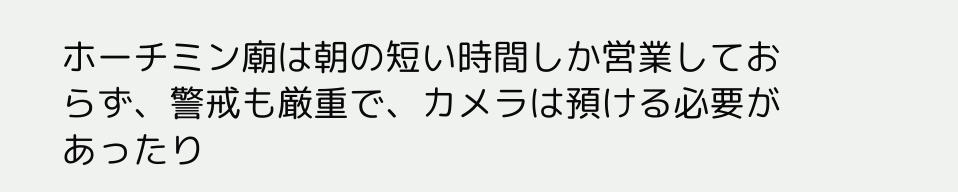ホーチミン廟は朝の短い時間しか営業しておらず、警戒も厳重で、カメラは預ける必要があったり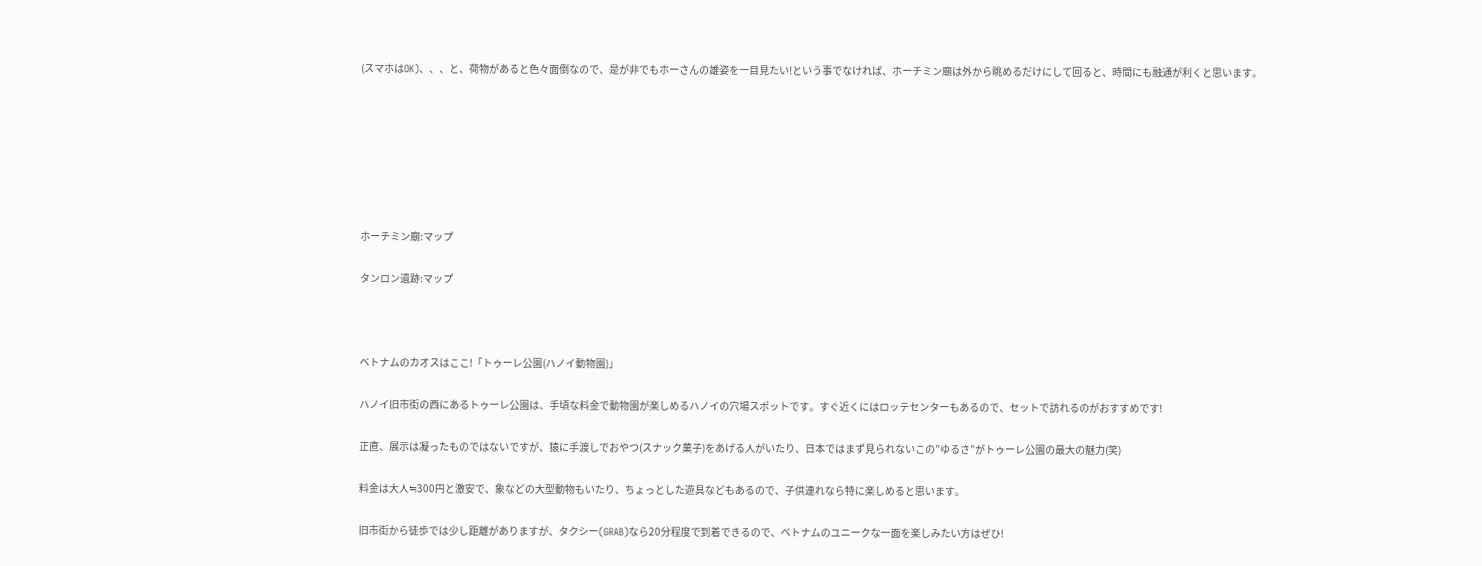(スマホはOK)、、、と、荷物があると色々面倒なので、是が非でもホーさんの雄姿を一目見たい!という事でなければ、ホーチミン廟は外から眺めるだけにして回ると、時間にも融通が利くと思います。







ホーチミン廟:マップ

タンロン遺跡:マップ



ベトナムのカオスはここ!「トゥーレ公園(ハノイ動物園)」

ハノイ旧市街の西にあるトゥーレ公園は、手頃な料金で動物園が楽しめるハノイの穴場スポットです。すぐ近くにはロッテセンターもあるので、セットで訪れるのがおすすめです!

正直、展示は凝ったものではないですが、猿に手渡しでおやつ(スナック菓子)をあげる人がいたり、日本ではまず見られないこの”ゆるさ”がトゥーレ公園の最大の魅力(笑)

料金は大人≒300円と激安で、象などの大型動物もいたり、ちょっとした遊具などもあるので、子供連れなら特に楽しめると思います。

旧市街から徒歩では少し距離がありますが、タクシー(GRAB)なら20分程度で到着できるので、ベトナムのユニークな一面を楽しみたい方はぜひ!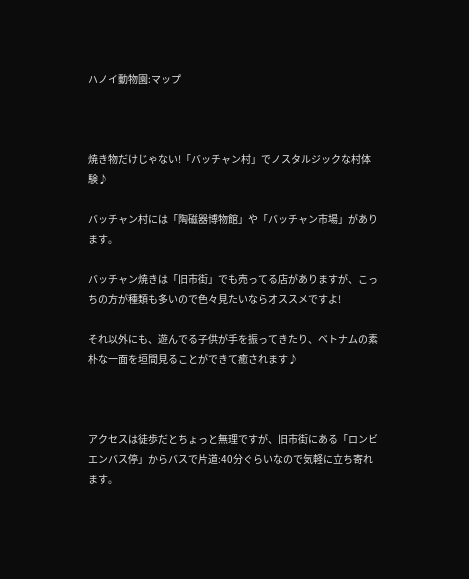ハノイ動物園:マップ



焼き物だけじゃない!「バッチャン村」でノスタルジックな村体験♪

バッチャン村には「陶磁器博物館」や「バッチャン市場」があります。

バッチャン焼きは「旧市街」でも売ってる店がありますが、こっちの方が種類も多いので色々見たいならオススメですよ!

それ以外にも、遊んでる子供が手を振ってきたり、ベトナムの素朴な一面を垣間見ることができて癒されます♪



アクセスは徒歩だとちょっと無理ですが、旧市街にある「ロンビエンバス停」からバスで片道:40分ぐらいなので気軽に立ち寄れます。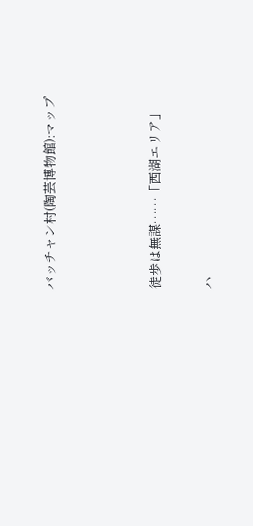バッチャン村(陶芸博物館):マップ



徒歩は無謀……「西湖エリア」

ハ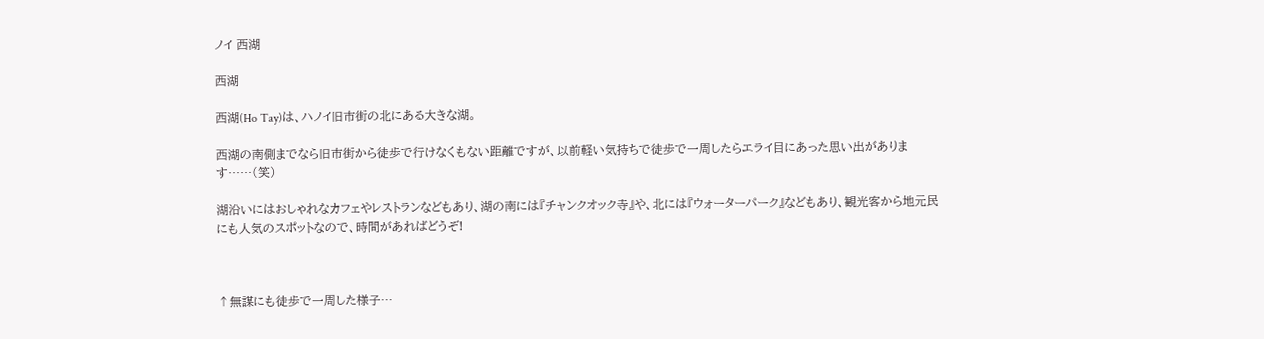ノイ 西湖

西湖

西湖(Ho Tay)は、ハノイ旧市街の北にある大きな湖。

西湖の南側までなら旧市街から徒歩で行けなくもない距離ですが、以前軽い気持ちで徒歩で一周したらエライ目にあった思い出があります……(笑)

湖沿いにはおしゃれなカフェやレストランなどもあり、湖の南には『チャンクオック寺』や、北には『ウォーターパーク』などもあり、観光客から地元民にも人気のスポットなので、時間があればどうぞ!



↑無謀にも徒歩で一周した様子…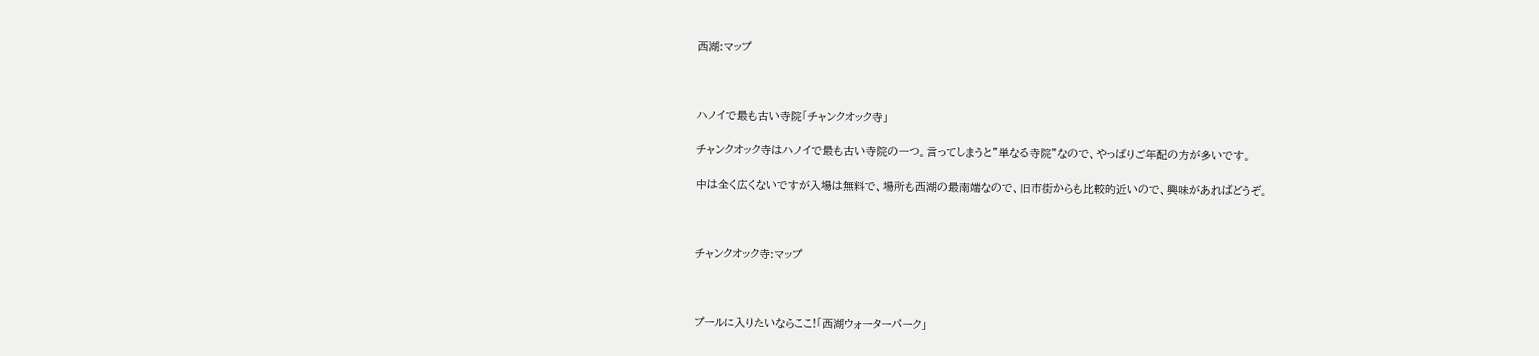西湖:マップ



ハノイで最も古い寺院「チャンクオック寺」

チャンクオック寺はハノイで最も古い寺院の一つ。言ってしまうと”単なる寺院”なので、やっぱりご年配の方が多いです。

中は全く広くないですが入場は無料で、場所も西湖の最南端なので、旧市街からも比較的近いので、興味があればどうぞ。



チャンクオック寺:マップ



プールに入りたいならここ!「西湖ウォーターパーク」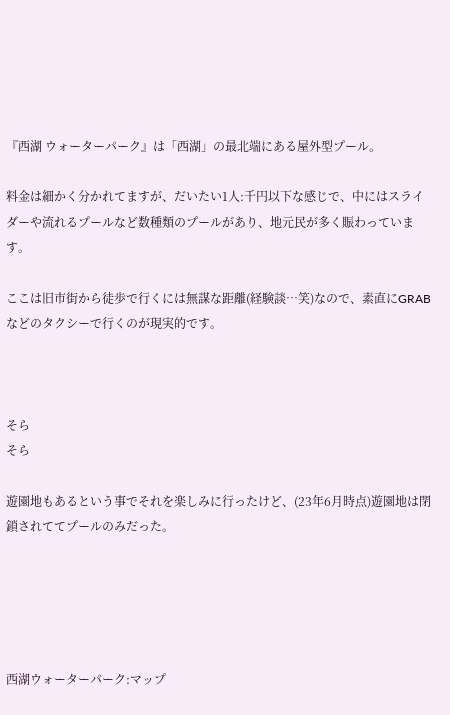『西湖 ウォーターパーク』は「西湖」の最北端にある屋外型プール。

料金は細かく分かれてますが、だいたい1人:千円以下な感じで、中にはスライダーや流れるプールなど数種類のプールがあり、地元民が多く賑わっています。

ここは旧市街から徒歩で行くには無謀な距離(経験談…笑)なので、素直にGRABなどのタクシーで行くのが現実的です。



そら
そら

遊園地もあるという事でそれを楽しみに行ったけど、(23年6月時点)遊園地は閉鎖されててプールのみだった。





西湖ウォーターパーク:マップ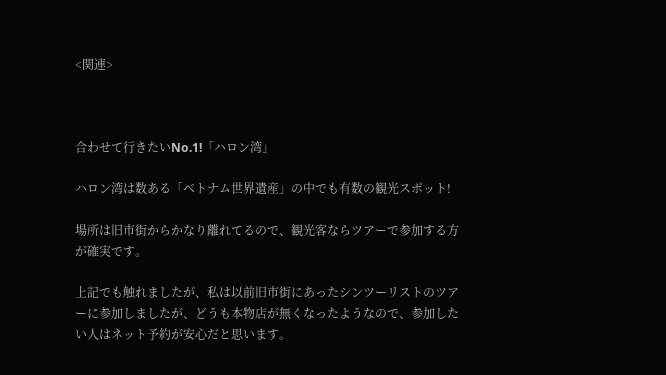<関連>



合わせて行きたいNo.1!「ハロン湾」

ハロン湾は数ある「ベトナム世界遺産」の中でも有数の観光スポット!

場所は旧市街からかなり離れてるので、観光客ならツアーで参加する方が確実です。

上記でも触れましたが、私は以前旧市街にあったシンツーリストのツアーに参加しましたが、どうも本物店が無くなったようなので、参加したい人はネット予約が安心だと思います。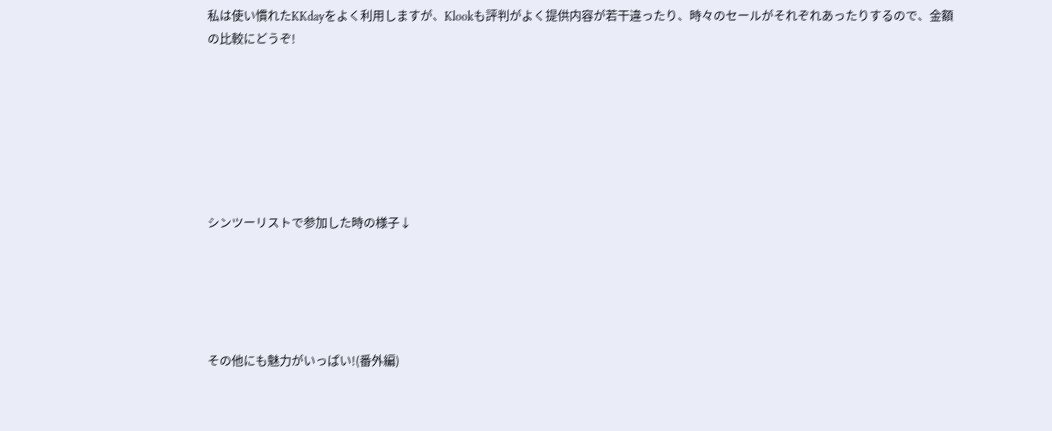私は使い慣れたKKdayをよく利用しますが、Klookも評判がよく提供内容が若干違ったり、時々のセールがそれぞれあったりするので、金額の比較にどうぞ!







シンツーリストで参加した時の様子↓





その他にも魅力がいっぱい!(番外編)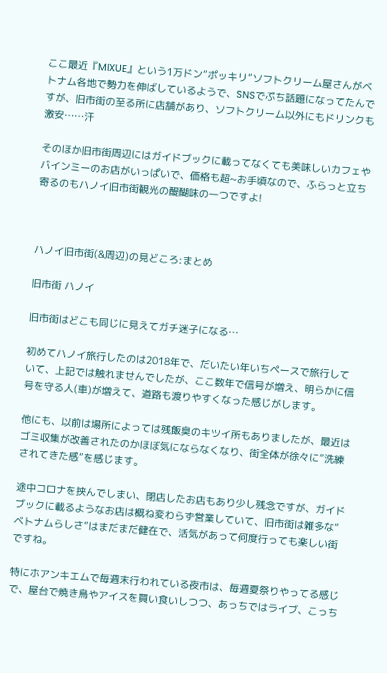ここ最近『MIXUE』という1万ドン”ポッキリ”ソフトクリーム屋さんがベトナム各地で勢力を伸ばしているようで、SNSでぷち話題になってたんですが、旧市街の至る所に店舗があり、ソフトクリーム以外にもドリンクも激安……汗

そのほか旧市街周辺にはガイドブックに載ってなくても美味しいカフェやバインミーのお店がいっぱいで、価格も超~お手頃なので、ふらっと立ち寄るのもハノイ旧市街観光の醍醐味の一つですよ!



ハノイ旧市街(&周辺)の見どころ:まとめ

旧市街 ハノイ

旧市街はどこも同じに見えてガチ迷子になる…

初めてハノイ旅行したのは2018年で、だいたい年いちペースで旅行していて、上記では触れませんでしたが、ここ数年で信号が増え、明らかに信号を守る人(車)が増えて、道路も渡りやすくなった感じがします。

他にも、以前は場所によっては残飯臭のキツイ所もありましたが、最近はゴミ収集が改善されたのかほぼ気にならなくなり、街全体が徐々に”洗練されてきた感”を感じます。

途中コロナを挟んでしまい、閉店したお店もあり少し残念ですが、ガイドブックに載るようなお店は概ね変わらず営業していて、旧市街は雑多な”ベトナムらしさ”はまだまだ健在で、活気があって何度行っても楽しい街ですね。

特にホアンキエムで毎週末行われている夜市は、毎週夏祭りやってる感じで、屋台で焼き鳥やアイスを買い食いしつつ、あっちではライブ、こっち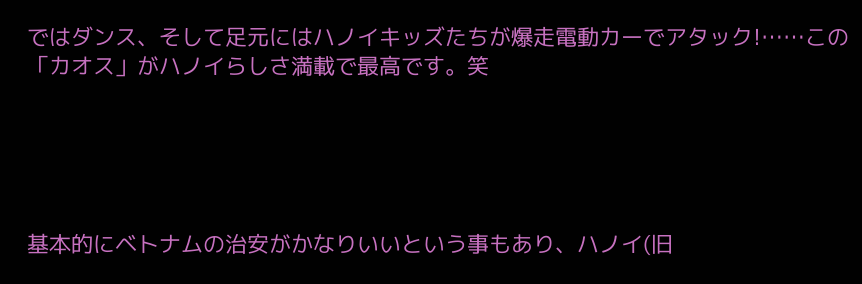ではダンス、そして足元にはハノイキッズたちが爆走電動カーでアタック!……この「カオス」がハノイらしさ満載で最高です。笑





基本的にベトナムの治安がかなりいいという事もあり、ハノイ(旧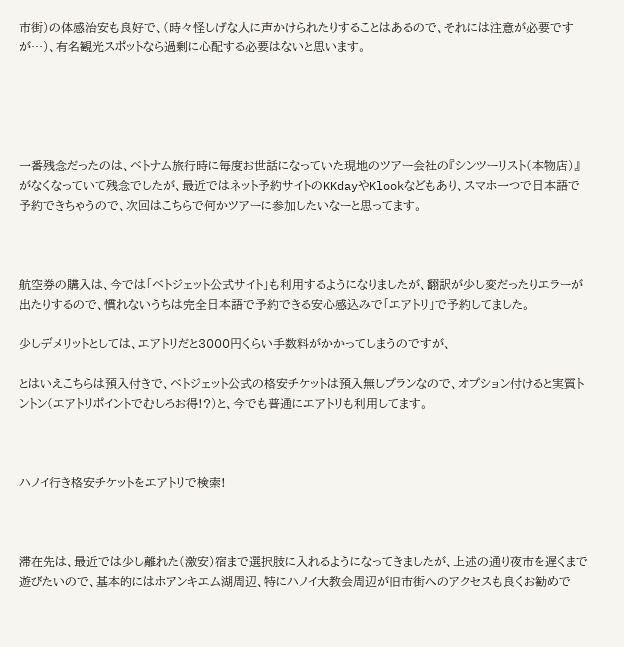市街)の体感治安も良好で、(時々怪しげな人に声かけられたりすることはあるので、それには注意が必要ですが…)、有名観光スポットなら過剰に心配する必要はないと思います。





一番残念だったのは、ベトナム旅行時に毎度お世話になっていた現地のツアー会社の『シンツーリスト(本物店)』がなくなっていて残念でしたが、最近ではネット予約サイトのKKdayやKlookなどもあり、スマホ一つで日本語で予約できちゃうので、次回はこちらで何かツアーに参加したいなーと思ってます。



航空券の購入は、今では「ベトジェット公式サイト」も利用するようになりましたが、翻訳が少し変だったりエラーが出たりするので、慣れないうちは完全日本語で予約できる安心感込みで「エアトリ」で予約してました。

少しデメリットとしては、エアトリだと3000円くらい手数料がかかってしまうのですが、

とはいえこちらは預入付きで、ベトジェット公式の格安チケットは預入無しプランなので、オプション付けると実質トントン(エアトリポイントでむしろお得!?)と、今でも普通にエアトリも利用してます。



ハノイ行き格安チケットをエアトリで検索!



滞在先は、最近では少し離れた(激安)宿まで選択肢に入れるようになってきましたが、上述の通り夜市を遅くまで遊びたいので、基本的にはホアンキエム湖周辺、特にハノイ大教会周辺が旧市街へのアクセスも良くお勧めで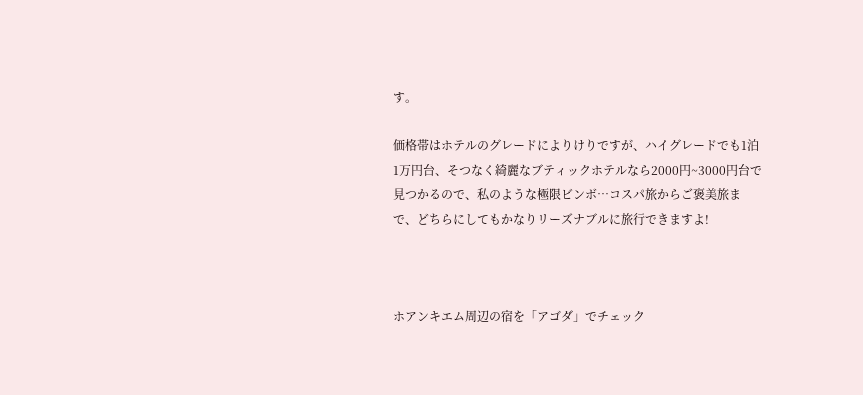す。

価格帯はホテルのグレードによりけりですが、ハイグレードでも1泊1万円台、そつなく綺麗なブティックホテルなら2000円~3000円台で見つかるので、私のような極限ビンボ…コスパ旅からご褒美旅まで、どちらにしてもかなりリーズナブルに旅行できますよ!



ホアンキエム周辺の宿を「アゴダ」でチェック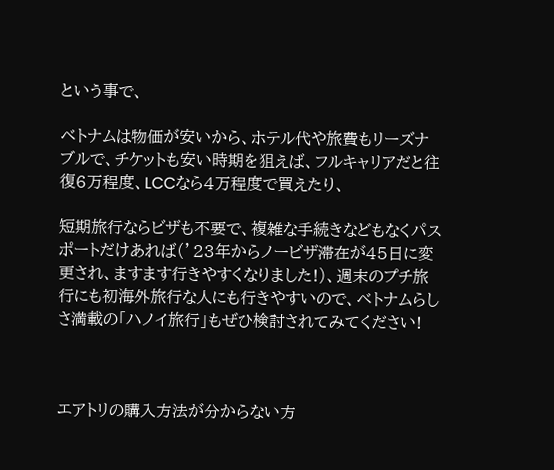という事で、

ベトナムは物価が安いから、ホテル代や旅費もリーズナブルで、チケットも安い時期を狙えば、フルキャリアだと往復6万程度、LCCなら4万程度で買えたり、

短期旅行ならビザも不要で、複雑な手続きなどもなくパスポートだけあれば(’23年からノービザ滞在が45日に変更され、ますます行きやすくなりました!)、週末のプチ旅行にも初海外旅行な人にも行きやすいので、ベトナムらしさ満載の「ハノイ旅行」もぜひ検討されてみてください!



エアトリの購入方法が分からない方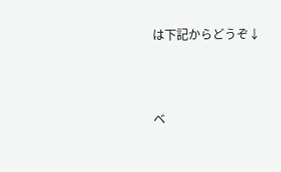は下記からどうぞ↓



ベ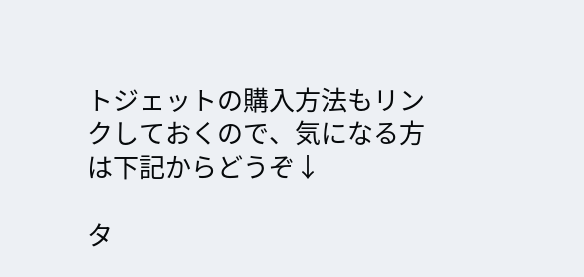トジェットの購入方法もリンクしておくので、気になる方は下記からどうぞ↓

タ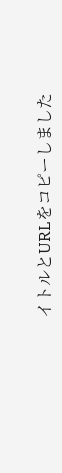イトルとURLをコピーしました